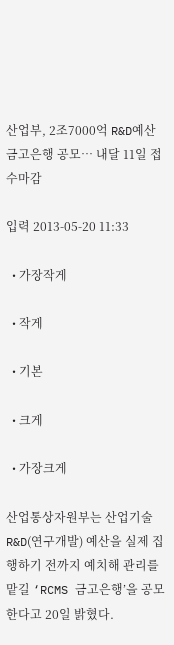산업부, 2조7000억 R&D예산 금고은행 공모… 내달 11일 접수마감

입력 2013-05-20 11:33

  • 가장작게

  • 작게

  • 기본

  • 크게

  • 가장크게

산업통상자원부는 산업기술 R&D(연구개발) 예산을 실제 집행하기 전까지 예치해 관리를 맡길 ‘RCMS 금고은행’을 공모한다고 20일 밝혔다.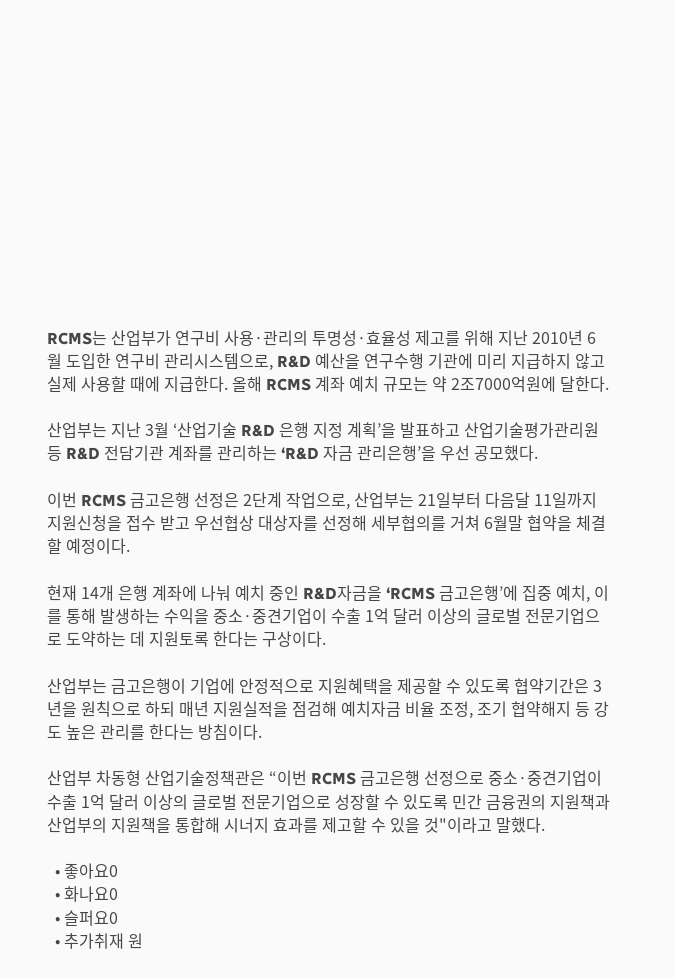RCMS는 산업부가 연구비 사용·관리의 투명성·효율성 제고를 위해 지난 2010년 6월 도입한 연구비 관리시스템으로, R&D 예산을 연구수행 기관에 미리 지급하지 않고 실제 사용할 때에 지급한다. 올해 RCMS 계좌 예치 규모는 약 2조7000억원에 달한다.

산업부는 지난 3월 ‘산업기술 R&D 은행 지정 계획’을 발표하고 산업기술평가관리원 등 R&D 전담기관 계좌를 관리하는 ‘R&D 자금 관리은행’을 우선 공모했다.

이번 RCMS 금고은행 선정은 2단계 작업으로, 산업부는 21일부터 다음달 11일까지 지원신청을 접수 받고 우선협상 대상자를 선정해 세부협의를 거쳐 6월말 협약을 체결할 예정이다.

현재 14개 은행 계좌에 나눠 예치 중인 R&D자금을 ‘RCMS 금고은행’에 집중 예치, 이를 통해 발생하는 수익을 중소·중견기업이 수출 1억 달러 이상의 글로벌 전문기업으로 도약하는 데 지원토록 한다는 구상이다.

산업부는 금고은행이 기업에 안정적으로 지원혜택을 제공할 수 있도록 협약기간은 3년을 원칙으로 하되 매년 지원실적을 점검해 예치자금 비율 조정, 조기 협약해지 등 강도 높은 관리를 한다는 방침이다.

산업부 차동형 산업기술정책관은 “이번 RCMS 금고은행 선정으로 중소·중견기업이 수출 1억 달러 이상의 글로벌 전문기업으로 성장할 수 있도록 민간 금융권의 지원책과 산업부의 지원책을 통합해 시너지 효과를 제고할 수 있을 것"이라고 말했다.

  • 좋아요0
  • 화나요0
  • 슬퍼요0
  • 추가취재 원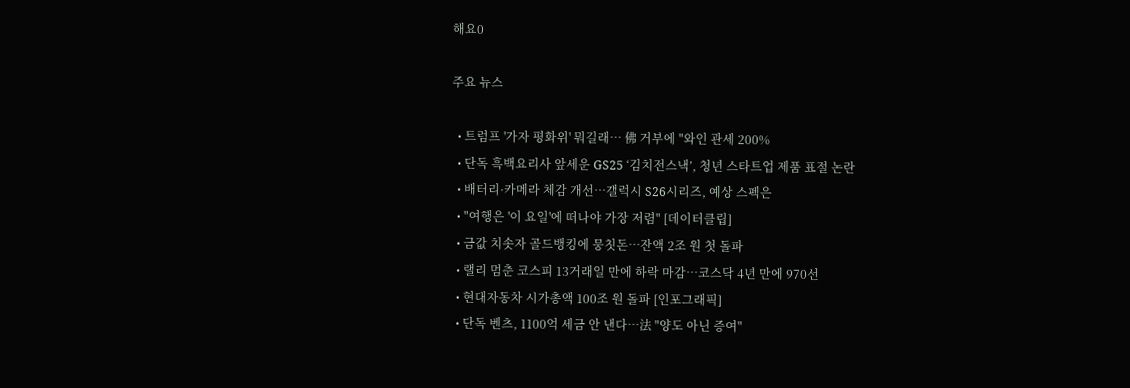해요0

주요 뉴스

  • 트럼프 '가자 평화위' 뭐길래… 佛 거부에 "와인 관세 200%
  • 단독 흑백요리사 앞세운 GS25 ‘김치전스낵’, 청년 스타트업 제품 표절 논란
  • 배터리·카메라 체감 개선…갤럭시 S26시리즈, 예상 스펙은
  • "여행은 '이 요일'에 떠나야 가장 저렴" [데이터클립]
  • 금값 치솟자 골드뱅킹에 뭉칫돈…잔액 2조 원 첫 돌파
  • 랠리 멈춘 코스피 13거래일 만에 하락 마감…코스닥 4년 만에 970선
  • 현대자동차 시가총액 100조 원 돌파 [인포그래픽]
  • 단독 벤츠, 1100억 세금 안 낸다…法 "양도 아닌 증여"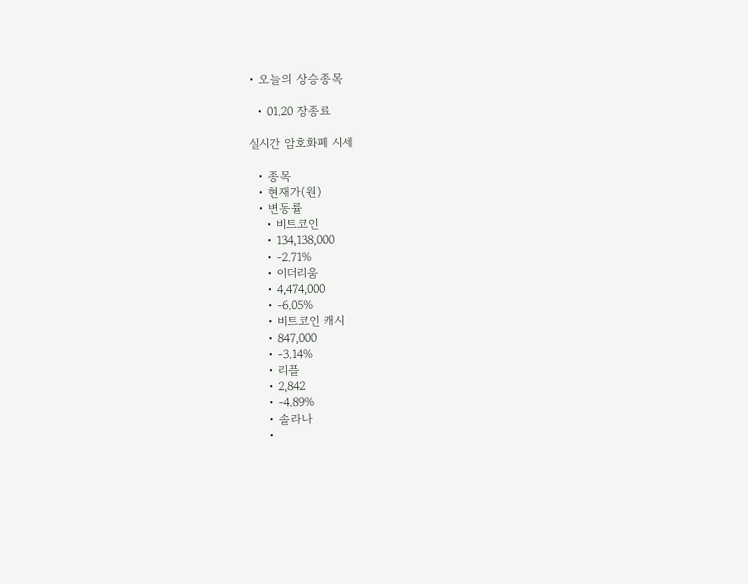• 오늘의 상승종목

  • 01.20 장종료

실시간 암호화폐 시세

  • 종목
  • 현재가(원)
  • 변동률
    • 비트코인
    • 134,138,000
    • -2.71%
    • 이더리움
    • 4,474,000
    • -6.05%
    • 비트코인 캐시
    • 847,000
    • -3.14%
    • 리플
    • 2,842
    • -4.89%
    • 솔라나
    •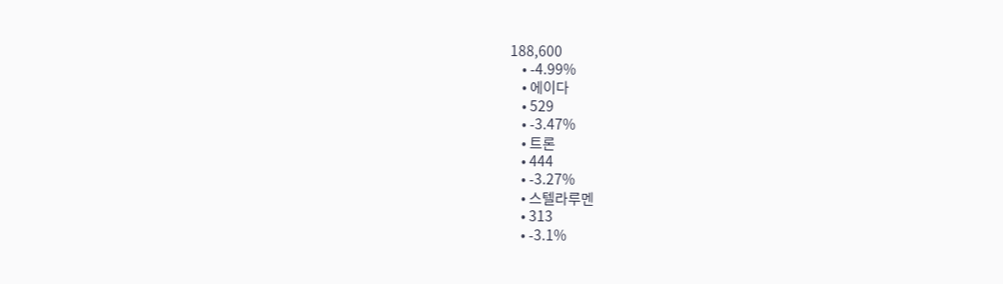188,600
    • -4.99%
    • 에이다
    • 529
    • -3.47%
    • 트론
    • 444
    • -3.27%
    • 스텔라루멘
    • 313
    • -3.1%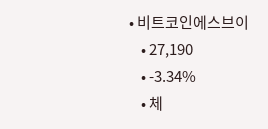• 비트코인에스브이
    • 27,190
    • -3.34%
    • 체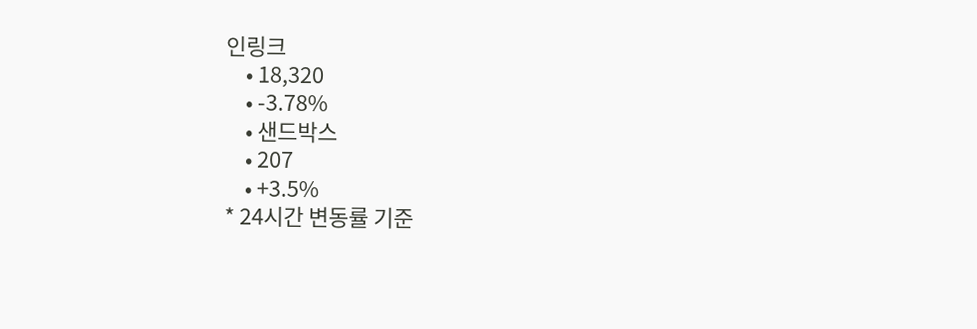인링크
    • 18,320
    • -3.78%
    • 샌드박스
    • 207
    • +3.5%
* 24시간 변동률 기준